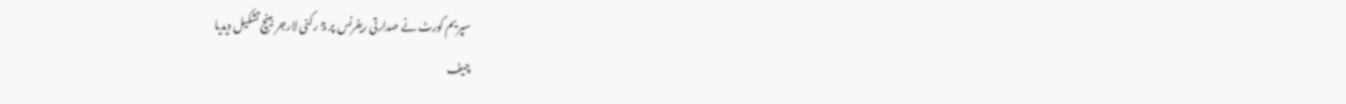سپریم کورٹ نے صدارتی ریفرنس پر 5 رکنی لارجر بینچ تشکیل دیدیا
چیف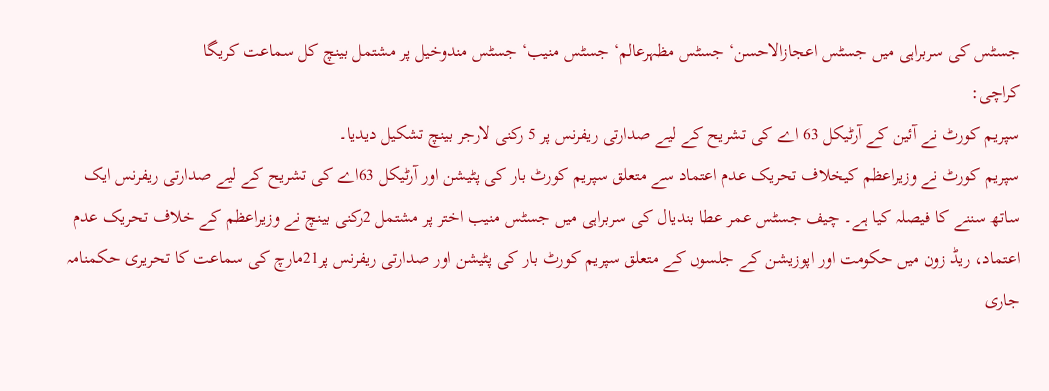جسٹس کی سربراہی میں جسٹس اعجازالاحسن‘ جسٹس مظہرعالم‘ جسٹس منیب‘ جسٹس مندوخیل پر مشتمل بینچ کل سماعت کریگا
کراچی:
سپریم کورٹ نے آئین کے آرٹیکل 63 اے کی تشریح کے لیے صدارتی ریفرنس پر 5 رکنی لارجر بینچ تشکیل دیدیا۔
سپریم کورٹ نے وزیراعظم کیخلاف تحریک عدم اعتماد سے متعلق سپریم کورٹ بار کی پٹیشن اور آرٹیکل 63اے کی تشریح کے لیے صدارتی ریفرنس ایک ساتھ سننے کا فیصلہ کیا ہے۔ چیف جسٹس عمر عطا بندیال کی سربراہی میں جسٹس منیب اختر پر مشتمل 2رکنی بینچ نے وزیراعظم کے خلاف تحریک عدم اعتماد، ریڈ زون میں حکومت اور اپوزیشن کے جلسوں کے متعلق سپریم کورٹ بار کی پٹیشن اور صدارتی ریفرنس پر21مارچ کی سماعت کا تحریری حکمنامہ جاری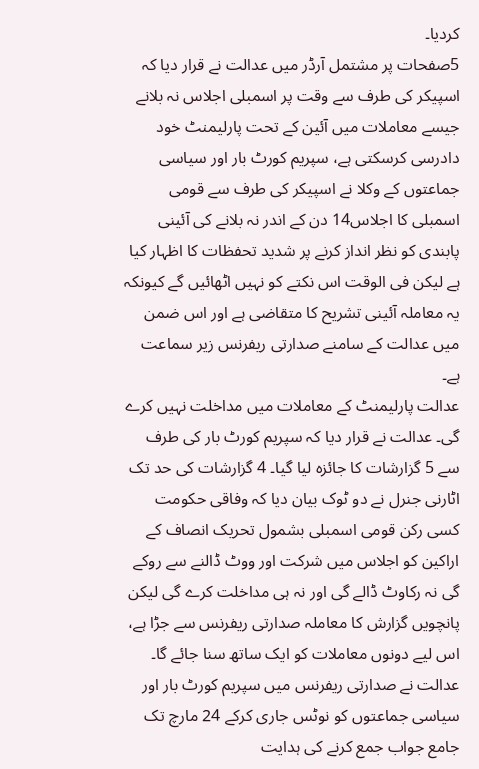کردیا۔
5صفحات پر مشتمل آرڈر میں عدالت نے قرار دیا کہ اسپیکر کی طرف سے وقت پر اسمبلی اجلاس نہ بلانے جیسے معاملات میں آئین کے تحت پارلیمنٹ خود دادرسی کرسکتی ہے، سپریم کورٹ بار اور سیاسی جماعتوں کے وکلا نے اسپیکر کی طرف سے قومی اسمبلی کا اجلاس14 دن کے اندر نہ بلانے کی آئینی پابندی کو نظر انداز کرنے پر شدید تحفظات کا اظہار کیا ہے لیکن فی الوقت اس نکتے کو نہیں اٹھائیں گے کیونکہ یہ معاملہ آئینی تشریح کا متقاضی ہے اور اس ضمن میں عدالت کے سامنے صدارتی ریفرنس زیر سماعت ہے۔
عدالت پارلیمنٹ کے معاملات میں مداخلت نہیں کرے گی۔ عدالت نے قرار دیا کہ سپریم کورٹ بار کی طرف سے 5 گزارشات کا جائزہ لیا گیا۔ 4 گزارشات کی حد تک اٹارنی جنرل نے دو ٹوک بیان دیا کہ وفاقی حکومت کسی رکن قومی اسمبلی بشمول تحریک انصاف کے اراکین کو اجلاس میں شرکت اور ووٹ ڈالنے سے روکے گی نہ رکاوٹ ڈالے گی اور نہ ہی مداخلت کرے گی لیکن پانچویں گزارش کا معاملہ صدارتی ریفرنس سے جڑا ہے، اس لیے دونوں معاملات کو ایک ساتھ سنا جائے گا۔
عدالت نے صدارتی ریفرنس میں سپریم کورٹ بار اور سیاسی جماعتوں کو نوٹس جاری کرکے 24 مارچ تک جامع جواب جمع کرنے کی ہدایت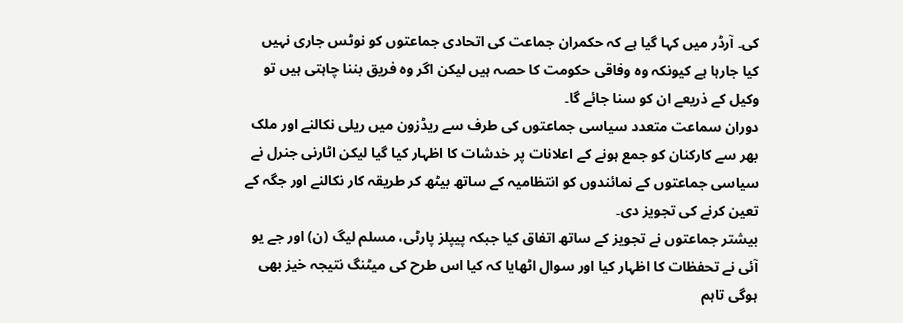کی۔ آرڈر میں کہا گیا ہے کہ حکمران جماعت کی اتحادی جماعتوں کو نوٹس جاری نہیں کیا جارہا ہے کیونکہ وہ وفاقی حکومت کا حصہ ہیں لیکن اگر وہ فریق بننا چاہتی ہیں تو وکیل کے ذریعے ان کو سنا جائے گا۔
دوران سماعت متعدد سیاسی جماعتوں کی طرف سے ریڈزون میں ریلی نکالنے اور ملک بھر سے کارکنان کو جمع ہونے کے اعلانات پر خدشات کا اظہار کیا گیا لیکن اٹارنی جنرل نے سیاسی جماعتوں کے نمائندوں کو انتظامیہ کے ساتھ بیٹھ کر طریقہ کار نکالنے اور جگہ کے تعین کرنے کی تجویز دی۔
بیشتر جماعتوں نے تجویز کے ساتھ اتفاق کیا جبکہ پیپلز پارٹی، مسلم لیگ (ن) اور جے یو آئی نے تحفظات کا اظہار کیا اور سوال اٹھایا کہ کیا اس طرح کی میٹنگ نتیجہ خیز بھی ہوگی تاہم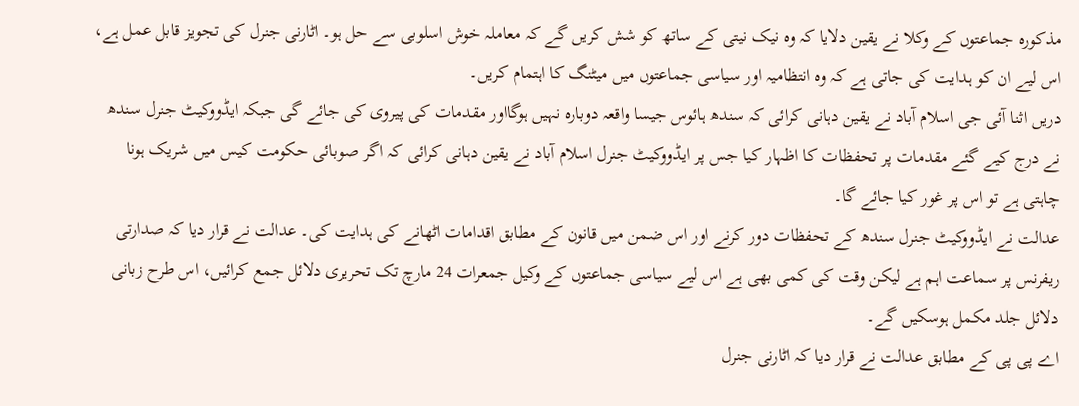مذکورہ جماعتوں کے وکلا نے یقین دلایا کہ وہ نیک نیتی کے ساتھ کو شش کریں گے کہ معاملہ خوش اسلوبی سے حل ہو۔ اٹارنی جنرل کی تجویز قابل عمل ہے، اس لیے ان کو ہدایت کی جاتی ہے کہ وہ انتظامیہ اور سیاسی جماعتوں میں میٹنگ کا اہتمام کریں۔
دریں اثنا آئی جی اسلام آباد نے یقین دہانی کرائی کہ سندھ ہائوس جیسا واقعہ دوبارہ نہیں ہوگااور مقدمات کی پیروی کی جائے گی جبکہ ایڈووکیٹ جنرل سندھ نے درج کیے گئے مقدمات پر تحفظات کا اظہار کیا جس پر ایڈووکیٹ جنرل اسلام آباد نے یقین دہانی کرائی کہ اگر صوبائی حکومت کیس میں شریک ہونا چاہتی ہے تو اس پر غور کیا جائے گا۔
عدالت نے ایڈووکیٹ جنرل سندھ کے تحفظات دور کرنے اور اس ضمن میں قانون کے مطابق اقدامات اٹھانے کی ہدایت کی۔ عدالت نے قرار دیا کہ صدارتی ریفرنس پر سماعت اہم ہے لیکن وقت کی کمی بھی ہے اس لیے سیاسی جماعتوں کے وکیل جمعرات 24 مارچ تک تحریری دلائل جمع کرائیں، اس طرح زبانی دلائل جلد مکمل ہوسکیں گے۔
اے پی پی کے مطابق عدالت نے قرار دیا کہ اٹارنی جنرل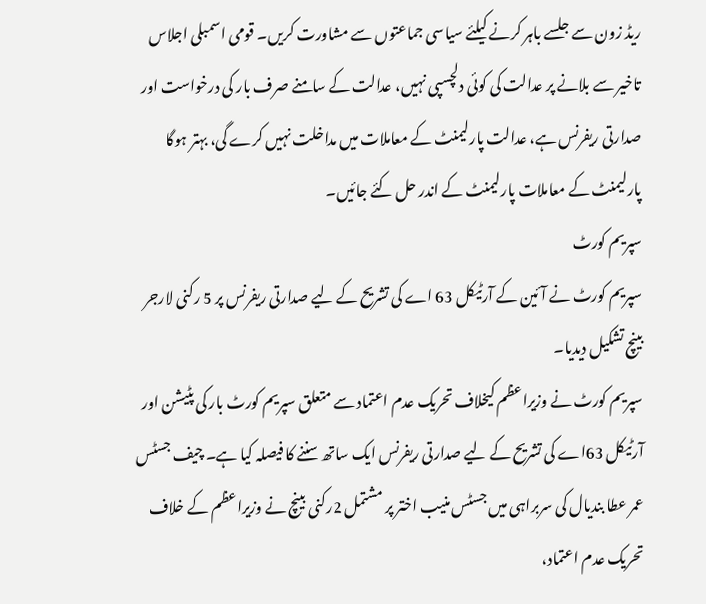ریڈ زون سے جلسے باہر کرنے کیلئے سیاسی جماعتوں سے مشاورت کریں۔ قومی اسمبلی اجلاس تاخیر سے بلانے پر عدالت کی کوئی دلچسپی نہیں، عدالت کے سامنے صرف بار کی درخواست اور صدارتی ریفرنس ہے، عدالت پارلیمنٹ کے معاملات میں مداخلت نہیں کرے گی، بہتر ہوگا پارلیمنٹ کے معاملات پارلیمنٹ کے اندر حل کئے جائیں۔
سپریم کورٹ
سپریم کورٹ نے آئین کے آرٹیکل 63 اے کی تشریح کے لیے صدارتی ریفرنس پر 5 رکنی لارجر بینچ تشکیل دیدیا۔
سپریم کورٹ نے وزیراعظم کیخلاف تحریک عدم اعتماد سے متعلق سپریم کورٹ بار کی پٹیشن اور آرٹیکل 63اے کی تشریح کے لیے صدارتی ریفرنس ایک ساتھ سننے کا فیصلہ کیا ہے۔ چیف جسٹس عمر عطا بندیال کی سربراہی میں جسٹس منیب اختر پر مشتمل 2رکنی بینچ نے وزیراعظم کے خلاف تحریک عدم اعتماد،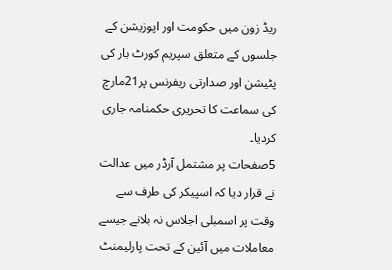ریڈ زون میں حکومت اور اپوزیشن کے جلسوں کے متعلق سپریم کورٹ بار کی پٹیشن اور صدارتی ریفرنس پر21مارچ کی سماعت کا تحریری حکمنامہ جاری کردیا۔
5صفحات پر مشتمل آرڈر میں عدالت نے قرار دیا کہ اسپیکر کی طرف سے وقت پر اسمبلی اجلاس نہ بلانے جیسے معاملات میں آئین کے تحت پارلیمنٹ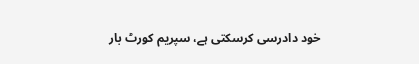خود دادرسی کرسکتی ہے، سپریم کورٹ بار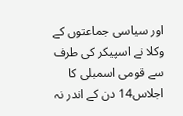اور سیاسی جماعتوں کے وکلا نے اسپیکر کی طرف سے قومی اسمبلی کا اجلاس14 دن کے اندر نہ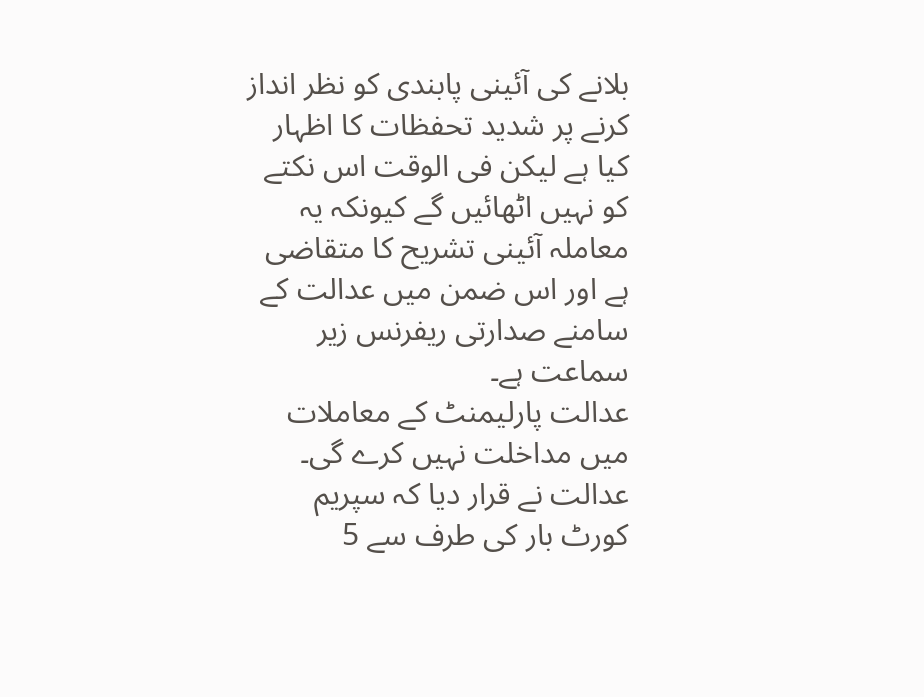بلانے کی آئینی پابندی کو نظر انداز کرنے پر شدید تحفظات کا اظہار کیا ہے لیکن فی الوقت اس نکتے کو نہیں اٹھائیں گے کیونکہ یہ معاملہ آئینی تشریح کا متقاضی ہے اور اس ضمن میں عدالت کے سامنے صدارتی ریفرنس زیر سماعت ہے۔
عدالت پارلیمنٹ کے معاملات میں مداخلت نہیں کرے گی۔ عدالت نے قرار دیا کہ سپریم کورٹ بار کی طرف سے 5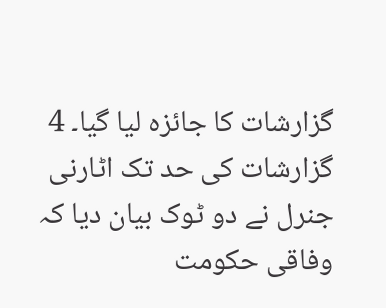گزارشات کا جائزہ لیا گیا۔ 4 گزارشات کی حد تک اٹارنی جنرل نے دو ٹوک بیان دیا کہ وفاقی حکومت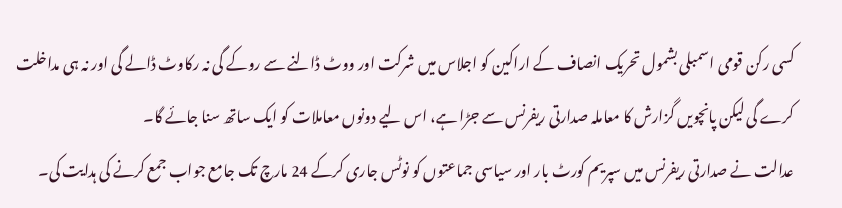کسی رکن قومی اسمبلی بشمول تحریک انصاف کے اراکین کو اجلاس میں شرکت اور ووٹ ڈالنے سے روکے گی نہ رکاوٹ ڈالے گی اور نہ ہی مداخلت کرے گی لیکن پانچویں گزارش کا معاملہ صدارتی ریفرنس سے جڑا ہے، اس لیے دونوں معاملات کو ایک ساتھ سنا جائے گا۔
عدالت نے صدارتی ریفرنس میں سپریم کورٹ بار اور سیاسی جماعتوں کو نوٹس جاری کرکے 24 مارچ تک جامع جواب جمع کرنے کی ہدایت کی۔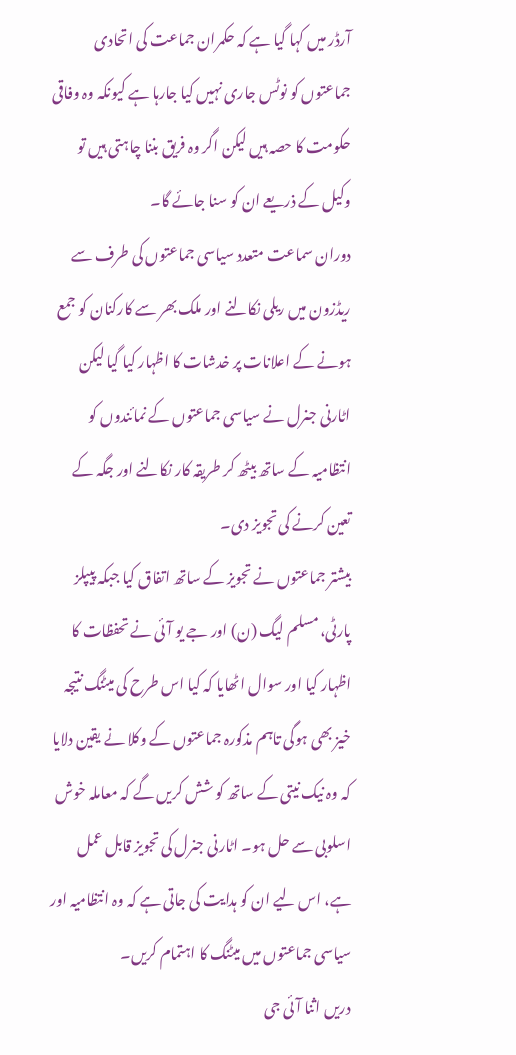آرڈر میں کہا گیا ہے کہ حکمران جماعت کی اتحادی جماعتوں کو نوٹس جاری نہیں کیا جارہا ہے کیونکہ وہ وفاقی حکومت کا حصہ ہیں لیکن اگر وہ فریق بننا چاہتی ہیں تو وکیل کے ذریعے ان کو سنا جائے گا۔
دوران سماعت متعدد سیاسی جماعتوں کی طرف سے ریڈزون میں ریلی نکالنے اور ملک بھر سے کارکنان کو جمع ہونے کے اعلانات پر خدشات کا اظہار کیا گیا لیکن اٹارنی جنرل نے سیاسی جماعتوں کے نمائندوں کو انتظامیہ کے ساتھ بیٹھ کر طریقہ کار نکالنے اور جگہ کے تعین کرنے کی تجویز دی۔
بیشتر جماعتوں نے تجویز کے ساتھ اتفاق کیا جبکہ پیپلز پارٹی، مسلم لیگ (ن) اور جے یو آئی نے تحفظات کا اظہار کیا اور سوال اٹھایا کہ کیا اس طرح کی میٹنگ نتیجہ خیز بھی ہوگی تاہم مذکورہ جماعتوں کے وکلا نے یقین دلایا کہ وہ نیک نیتی کے ساتھ کو شش کریں گے کہ معاملہ خوش اسلوبی سے حل ہو۔ اٹارنی جنرل کی تجویز قابل عمل ہے، اس لیے ان کو ہدایت کی جاتی ہے کہ وہ انتظامیہ اور سیاسی جماعتوں میں میٹنگ کا اہتمام کریں۔
دریں اثنا آئی جی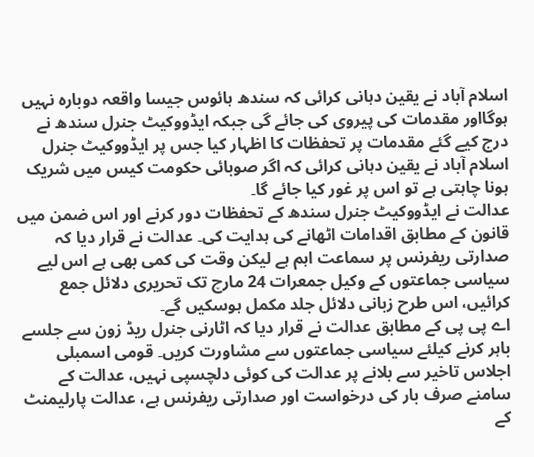اسلام آباد نے یقین دہانی کرائی کہ سندھ ہائوس جیسا واقعہ دوبارہ نہیں ہوگااور مقدمات کی پیروی کی جائے گی جبکہ ایڈووکیٹ جنرل سندھ نے درج کیے گئے مقدمات پر تحفظات کا اظہار کیا جس پر ایڈووکیٹ جنرل اسلام آباد نے یقین دہانی کرائی کہ اگر صوبائی حکومت کیس میں شریک ہونا چاہتی ہے تو اس پر غور کیا جائے گا۔
عدالت نے ایڈووکیٹ جنرل سندھ کے تحفظات دور کرنے اور اس ضمن میں قانون کے مطابق اقدامات اٹھانے کی ہدایت کی۔ عدالت نے قرار دیا کہ صدارتی ریفرنس پر سماعت اہم ہے لیکن وقت کی کمی بھی ہے اس لیے سیاسی جماعتوں کے وکیل جمعرات 24 مارچ تک تحریری دلائل جمع کرائیں، اس طرح زبانی دلائل جلد مکمل ہوسکیں گے۔
اے پی پی کے مطابق عدالت نے قرار دیا کہ اٹارنی جنرل ریڈ زون سے جلسے باہر کرنے کیلئے سیاسی جماعتوں سے مشاورت کریں۔ قومی اسمبلی اجلاس تاخیر سے بلانے پر عدالت کی کوئی دلچسپی نہیں، عدالت کے سامنے صرف بار کی درخواست اور صدارتی ریفرنس ہے، عدالت پارلیمنٹ کے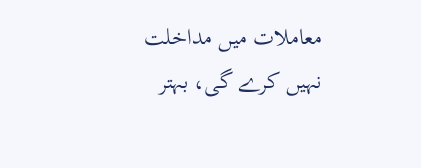معاملات میں مداخلت نہیں کرے گی، بہتر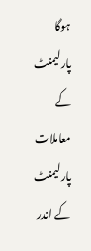ہوگا پارلیمنٹ کے معاملات پارلیمنٹ کے اندر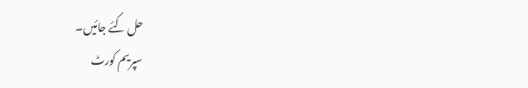حل کئے جائیں۔
سپریم کورٹ